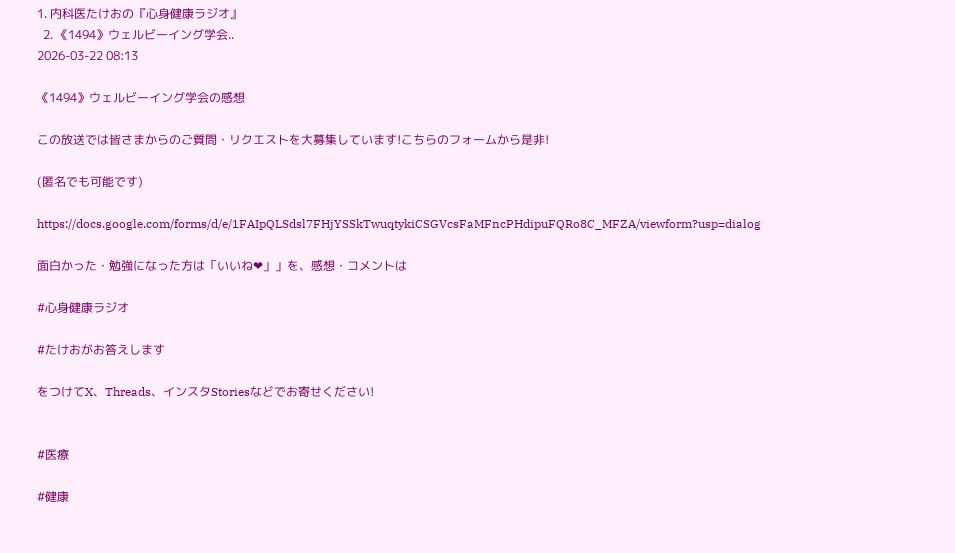1. 内科医たけおの『心身健康ラジオ』
  2. 《1494》ウェルビーイング学会..
2026-03-22 08:13

《1494》ウェルビーイング学会の感想

この放送では皆さまからのご質問・リクエストを大募集しています!こちらのフォームから是非!

(匿名でも可能です)

https://docs.google.com/forms/d/e/1FAIpQLSdsl7FHjYSSkTwuqtykiCSGVcsFaMFncPHdipuFQRo8C_MFZA/viewform?usp=dialog

面白かった・勉強になった方は「いいね❤」」を、感想・コメントは

#心身健康ラジオ

#たけおがお答えします

をつけてX、Threads、インスタStoriesなどでお寄せください!


#医療

#健康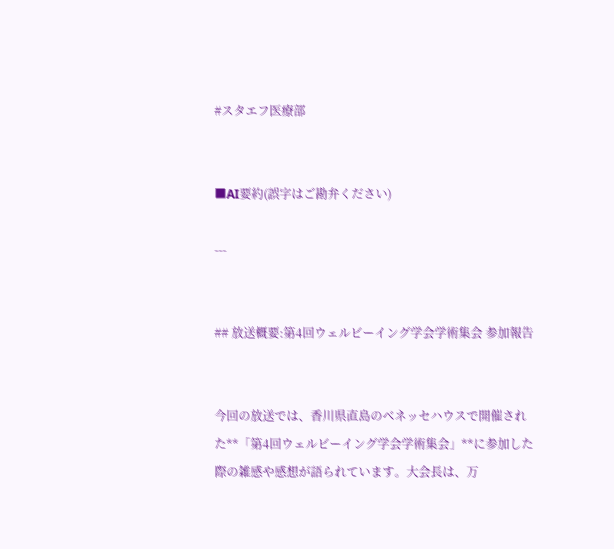#スタエフ医療部


■AI要約(誤字はご勘弁ください)

---


## 放送概要:第4回ウェルビーイング学会学術集会 参加報告


今回の放送では、香川県直島のベネッセハウスで開催された**「第4回ウェルビーイング学会学術集会」**に参加した際の雑感や感想が語られています。大会長は、万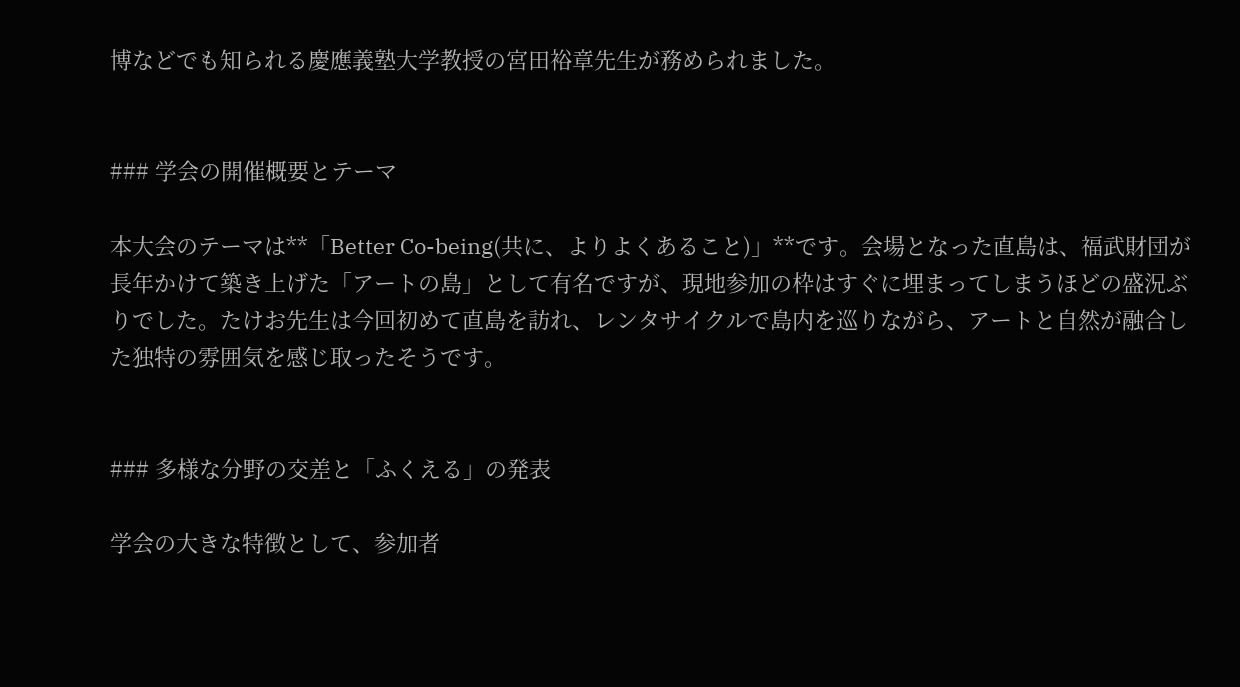博などでも知られる慶應義塾大学教授の宮田裕章先生が務められました。


### 学会の開催概要とテーマ

本大会のテーマは**「Better Co-being(共に、よりよくあること)」**です。会場となった直島は、福武財団が長年かけて築き上げた「アートの島」として有名ですが、現地参加の枠はすぐに埋まってしまうほどの盛況ぶりでした。たけお先生は今回初めて直島を訪れ、レンタサイクルで島内を巡りながら、アートと自然が融合した独特の雰囲気を感じ取ったそうです。


### 多様な分野の交差と「ふくえる」の発表

学会の大きな特徴として、参加者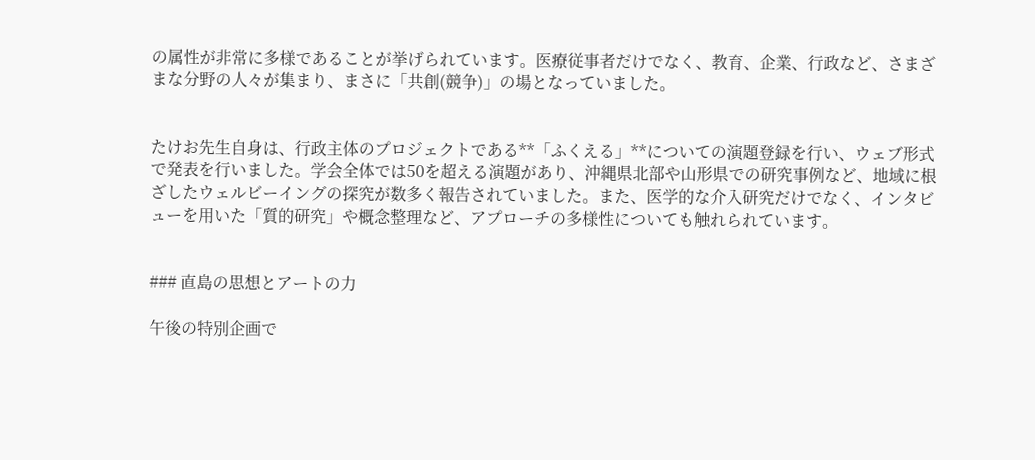の属性が非常に多様であることが挙げられています。医療従事者だけでなく、教育、企業、行政など、さまざまな分野の人々が集まり、まさに「共創(競争)」の場となっていました。


たけお先生自身は、行政主体のプロジェクトである**「ふくえる」**についての演題登録を行い、ウェブ形式で発表を行いました。学会全体では50を超える演題があり、沖縄県北部や山形県での研究事例など、地域に根ざしたウェルビーイングの探究が数多く報告されていました。また、医学的な介入研究だけでなく、インタビューを用いた「質的研究」や概念整理など、アプローチの多様性についても触れられています。


### 直島の思想とアートの力

午後の特別企画で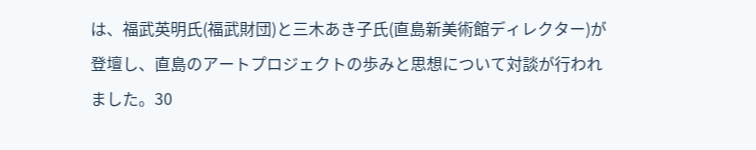は、福武英明氏(福武財団)と三木あき子氏(直島新美術館ディレクター)が登壇し、直島のアートプロジェクトの歩みと思想について対談が行われました。30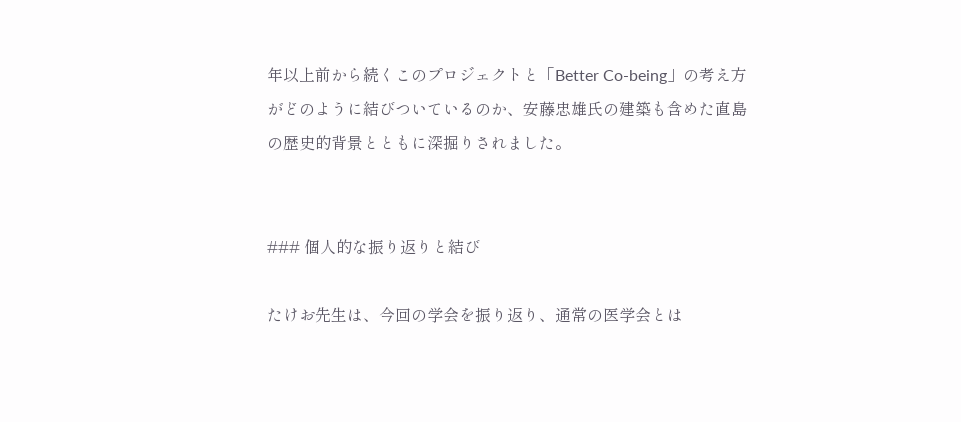年以上前から続くこのプロジェクトと「Better Co-being」の考え方がどのように結びついているのか、安藤忠雄氏の建築も含めた直島の歴史的背景とともに深掘りされました。


### 個人的な振り返りと結び

たけお先生は、今回の学会を振り返り、通常の医学会とは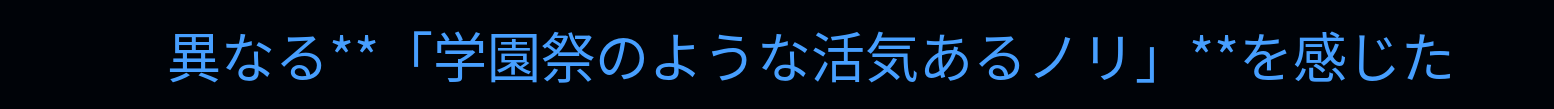異なる**「学園祭のような活気あるノリ」**を感じた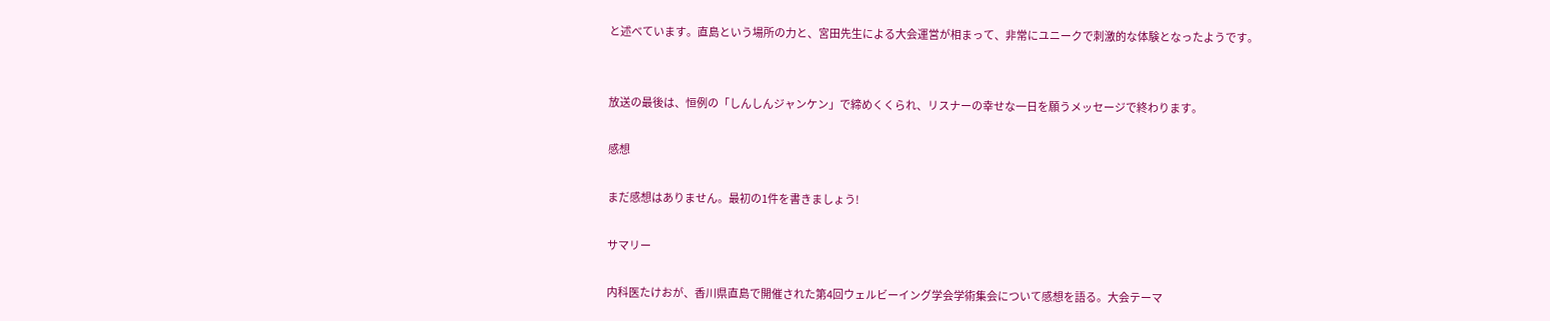と述べています。直島という場所の力と、宮田先生による大会運営が相まって、非常にユニークで刺激的な体験となったようです。


放送の最後は、恒例の「しんしんジャンケン」で締めくくられ、リスナーの幸せな一日を願うメッセージで終わります。

感想

まだ感想はありません。最初の1件を書きましょう!

サマリー

内科医たけおが、香川県直島で開催された第4回ウェルビーイング学会学術集会について感想を語る。大会テーマ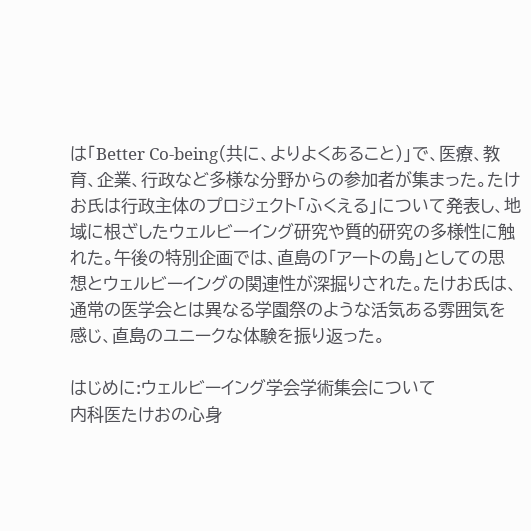は「Better Co-being(共に、よりよくあること)」で、医療、教育、企業、行政など多様な分野からの参加者が集まった。たけお氏は行政主体のプロジェクト「ふくえる」について発表し、地域に根ざしたウェルビーイング研究や質的研究の多様性に触れた。午後の特別企画では、直島の「アートの島」としての思想とウェルビーイングの関連性が深掘りされた。たけお氏は、通常の医学会とは異なる学園祭のような活気ある雰囲気を感じ、直島のユニークな体験を振り返った。

はじめに:ウェルビーイング学会学術集会について
内科医たけおの心身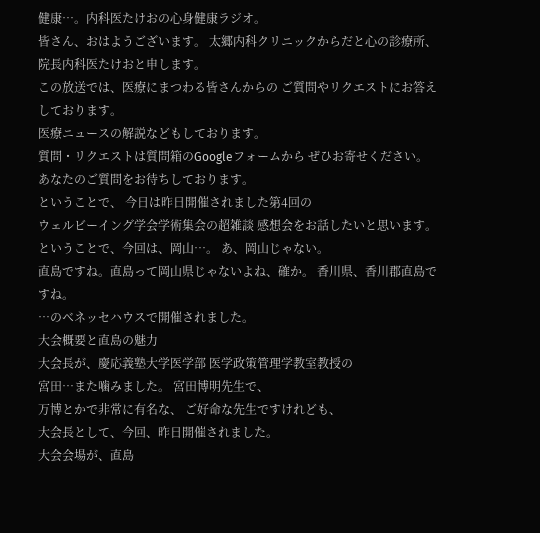健康…。内科医たけおの心身健康ラジオ。
皆さん、おはようございます。 太郷内科クリニックからだと心の診療所、院長内科医たけおと申します。
この放送では、医療にまつわる皆さんからの ご質問やリクエストにお答えしております。
医療ニュースの解説などもしております。
質問・リクエストは質問箱のGoogleフォームから ぜひお寄せください。
あなたのご質問をお待ちしております。
ということで、 今日は昨日開催されました第4回の
ウェルビーイング学会学術集会の超雑談 感想会をお話したいと思います。
ということで、今回は、岡山…。 あ、岡山じゃない。
直島ですね。直島って岡山県じゃないよね、確か。 香川県、香川郡直島ですね。
…のベネッセハウスで開催されました。
大会概要と直島の魅力
大会長が、慶応義塾大学医学部 医学政策管理学教室教授の
宮田…また噛みました。 宮田博明先生で、
万博とかで非常に有名な、 ご好命な先生ですけれども、
大会長として、今回、昨日開催されました。
大会会場が、直島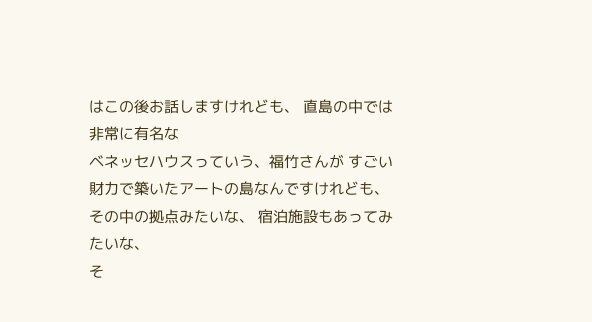はこの後お話しますけれども、 直島の中では非常に有名な
ベネッセハウスっていう、福竹さんが すごい財力で築いたアートの島なんですけれども、
その中の拠点みたいな、 宿泊施設もあってみたいな、
そ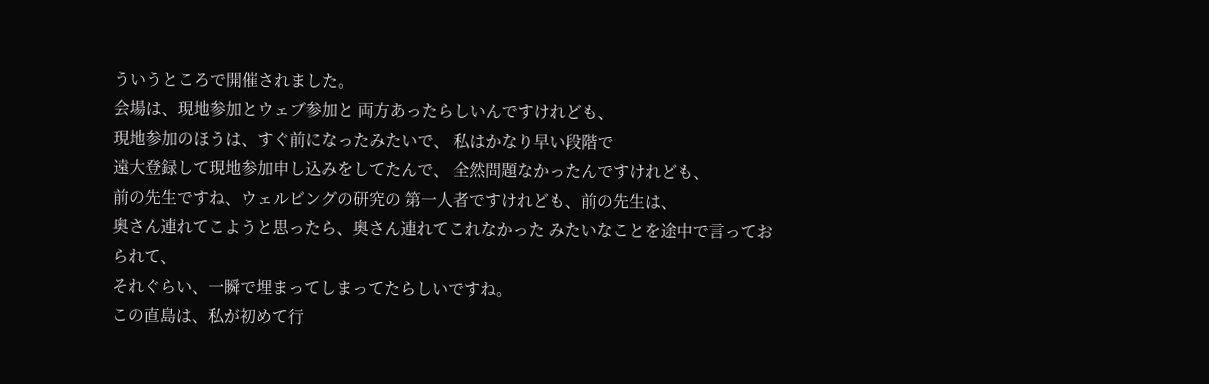ういうところで開催されました。
会場は、現地参加とウェブ参加と 両方あったらしいんですけれども、
現地参加のほうは、すぐ前になったみたいで、 私はかなり早い段階で
遠大登録して現地参加申し込みをしてたんで、 全然問題なかったんですけれども、
前の先生ですね、ウェルビングの研究の 第一人者ですけれども、前の先生は、
奥さん連れてこようと思ったら、奥さん連れてこれなかった みたいなことを途中で言っておられて、
それぐらい、一瞬で埋まってしまってたらしいですね。
この直島は、私が初めて行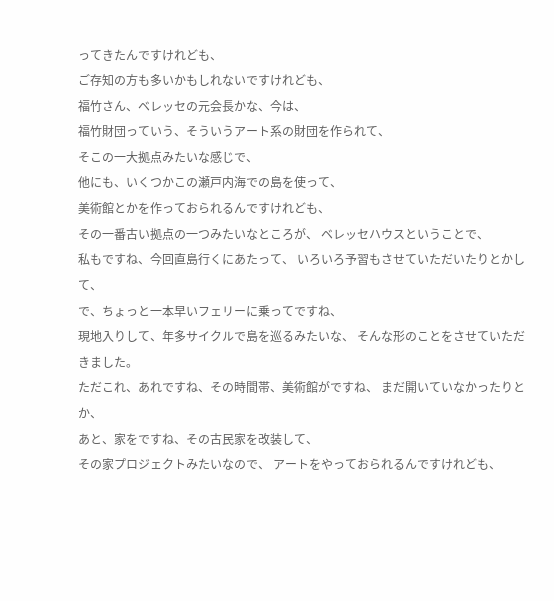ってきたんですけれども、
ご存知の方も多いかもしれないですけれども、
福竹さん、ベレッセの元会長かな、今は、
福竹財団っていう、そういうアート系の財団を作られて、
そこの一大拠点みたいな感じで、
他にも、いくつかこの瀬戸内海での島を使って、
美術館とかを作っておられるんですけれども、
その一番古い拠点の一つみたいなところが、 ベレッセハウスということで、
私もですね、今回直島行くにあたって、 いろいろ予習もさせていただいたりとかして、
で、ちょっと一本早いフェリーに乗ってですね、
現地入りして、年多サイクルで島を巡るみたいな、 そんな形のことをさせていただきました。
ただこれ、あれですね、その時間帯、美術館がですね、 まだ開いていなかったりとか、
あと、家をですね、その古民家を改装して、
その家プロジェクトみたいなので、 アートをやっておられるんですけれども、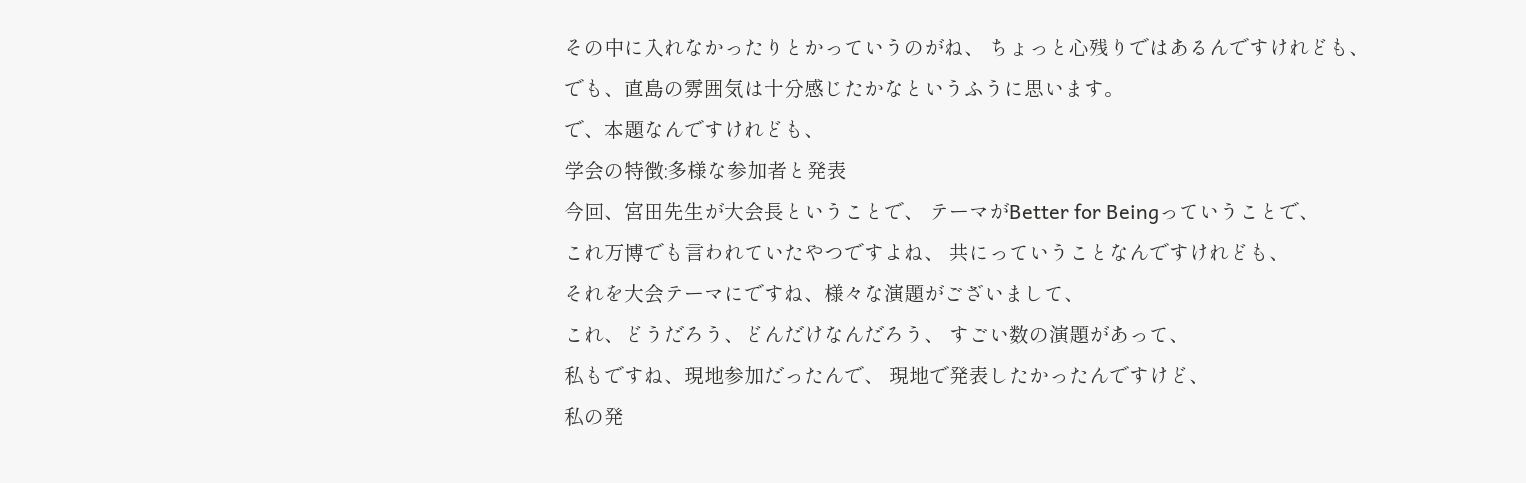その中に入れなかったりとかっていうのがね、 ちょっと心残りではあるんですけれども、
でも、直島の雰囲気は十分感じたかなというふうに思います。
で、本題なんですけれども、
学会の特徴:多様な参加者と発表
今回、宮田先生が大会長ということで、 テーマがBetter for Beingっていうことで、
これ万博でも言われていたやつですよね、 共にっていうことなんですけれども、
それを大会テーマにですね、様々な演題がございまして、
これ、どうだろう、どんだけなんだろう、 すごい数の演題があって、
私もですね、現地参加だったんで、 現地で発表したかったんですけど、
私の発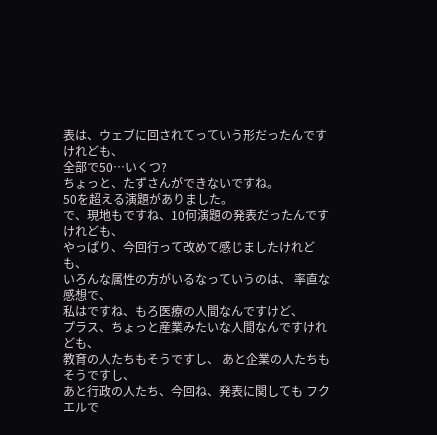表は、ウェブに回されてっていう形だったんですけれども、
全部で50…いくつ?
ちょっと、たずさんができないですね。
50を超える演題がありました。
で、現地もですね、10何演題の発表だったんですけれども、
やっぱり、今回行って改めて感じましたけれども、
いろんな属性の方がいるなっていうのは、 率直な感想で、
私はですね、もろ医療の人間なんですけど、
プラス、ちょっと産業みたいな人間なんですけれども、
教育の人たちもそうですし、 あと企業の人たちもそうですし、
あと行政の人たち、今回ね、発表に関しても フクエルで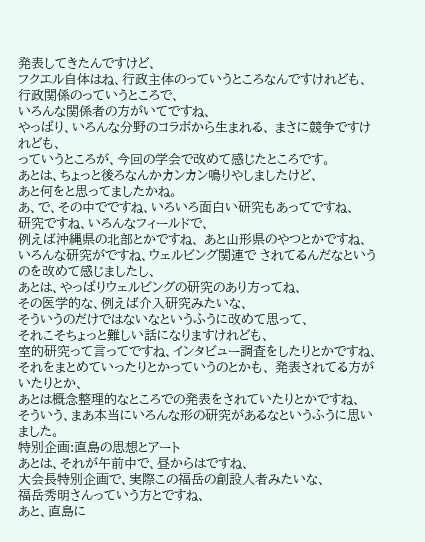発表してきたんですけど、
フクエル自体はね、行政主体のっていうところなんですけれども、
行政関係のっていうところで、
いろんな関係者の方がいてですね、
やっぱり、いろんな分野のコラボから生まれる、 まさに競争ですけれども、
っていうところが、今回の学会で改めて感じたところです。
あとは、ちょっと後ろなんかカンカン鳴りやしましたけど、
あと何をと思ってましたかね。
あ、で、その中でですね、いろいろ面白い研究もあってですね、
研究ですね、いろんなフィールドで、
例えば沖縄県の北部とかですね、 あと山形県のやつとかですね、
いろんな研究がですね、ウェルビング関連で されてるんだなというのを改めて感じましたし、
あとは、やっぱりウェルビングの研究のあり方ってね、
その医学的な、例えば介入研究みたいな、
そういうのだけではないなというふうに改めて思って、
それこそちょっと難しい話になりますけれども、
室的研究って言ってですね、インタビュー調査をしたりとかですね、
それをまとめていったりとかっていうのとかも、 発表されてる方がいたりとか、
あとは概念整理的なところでの発表をされていたりとかですね、
そういう、まあ本当にいろんな形の研究があるなというふうに思いました。
特別企画:直島の思想とアート
あとは、それが午前中で、昼からはですね、
大会長特別企画で、実際この福岳の創設人者みたいな、
福岳秀明さんっていう方とですね、
あと、直島に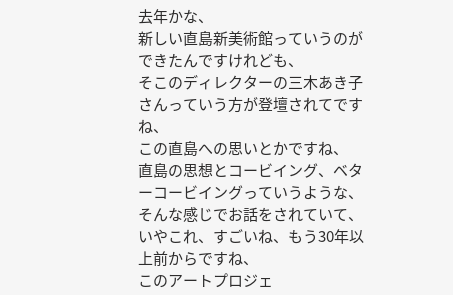去年かな、
新しい直島新美術館っていうのができたんですけれども、
そこのディレクターの三木あき子さんっていう方が登壇されてですね、
この直島への思いとかですね、
直島の思想とコービイング、ベターコービイングっていうような、
そんな感じでお話をされていて、
いやこれ、すごいね、もう30年以上前からですね、
このアートプロジェ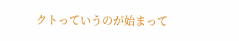クトっていうのが始まって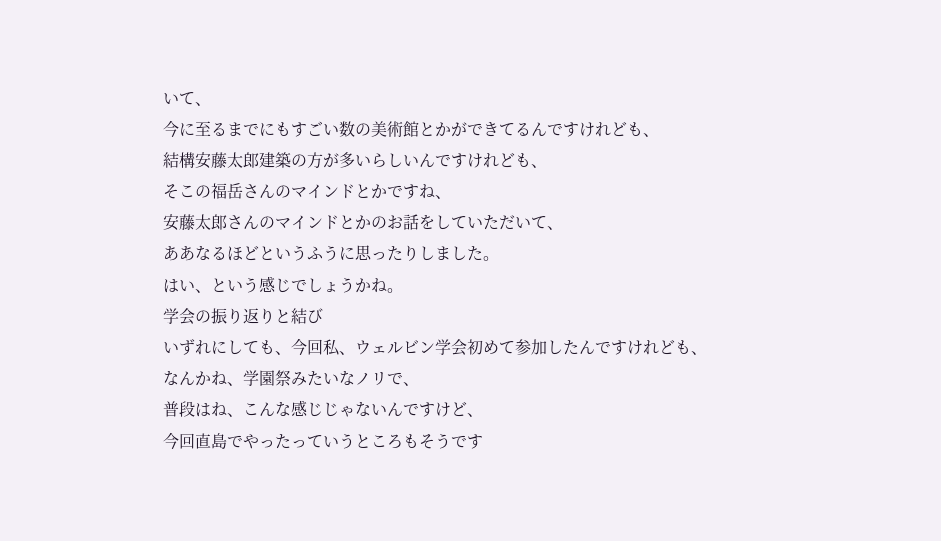いて、
今に至るまでにもすごい数の美術館とかができてるんですけれども、
結構安藤太郎建築の方が多いらしいんですけれども、
そこの福岳さんのマインドとかですね、
安藤太郎さんのマインドとかのお話をしていただいて、
ああなるほどというふうに思ったりしました。
はい、という感じでしょうかね。
学会の振り返りと結び
いずれにしても、今回私、ウェルビン学会初めて参加したんですけれども、
なんかね、学園祭みたいなノリで、
普段はね、こんな感じじゃないんですけど、
今回直島でやったっていうところもそうです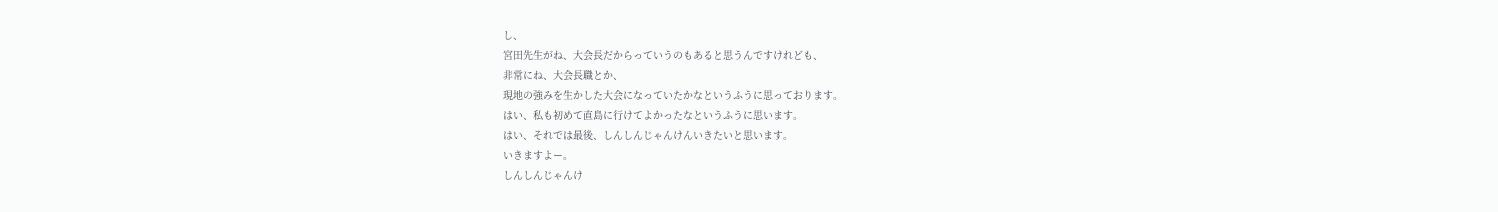し、
宮田先生がね、大会長だからっていうのもあると思うんですけれども、
非常にね、大会長職とか、
現地の強みを生かした大会になっていたかなというふうに思っております。
はい、私も初めて直島に行けてよかったなというふうに思います。
はい、それでは最後、しんしんじゃんけんいきたいと思います。
いきますよー。
しんしんじゃんけ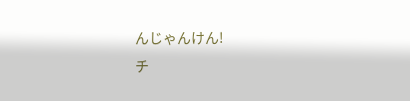んじゃんけん!
チ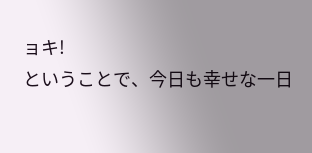ョキ!
ということで、今日も幸せな一日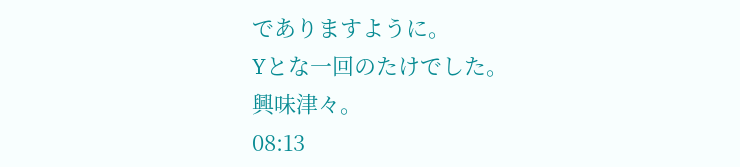でありますように。
Yとな一回のたけでした。
興味津々。
08:13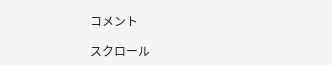コメント

スクロール